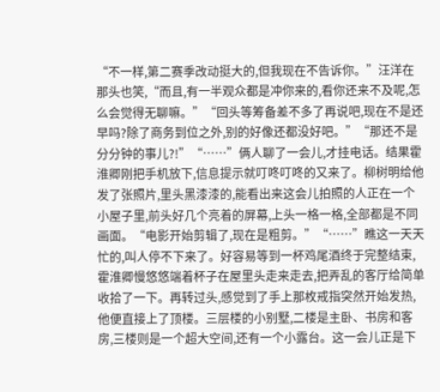“不一样,第二赛季改动挺大的,但我现在不告诉你。”汪洋在那头也笑,“而且,有一半观众都是冲你来的,看你还来不及呢,怎么会觉得无聊嘛。”“回头等筹备差不多了再说吧,现在不是还早吗?除了商务到位之外,别的好像还都没好吧。”“那还不是分分钟的事儿?!”“……”俩人聊了一会儿,才挂电话。结果霍淮卿刚把手机放下,信息提示就叮咚叮咚的又来了。柳树明给他发了张照片,里头黑漆漆的,能看出来这会儿拍照的人正在一个小屋子里,前头好几个亮着的屏幕,上头一格一格,全部都是不同画面。“电影开始剪辑了,现在是粗剪。”“……”瞧这一天天忙的,叫人停不下来了。好容易等到一杯鸡尾酒终于完整结束,霍淮卿慢悠悠端着杯子在屋里头走来走去,把弄乱的客厅给简单收拾了一下。再转过头,感觉到了手上那枚戒指突然开始发热,他便直接上了顶楼。三层楼的小别墅,二楼是主卧、书房和客房,三楼则是一个超大空间,还有一个小露台。这一会儿正是下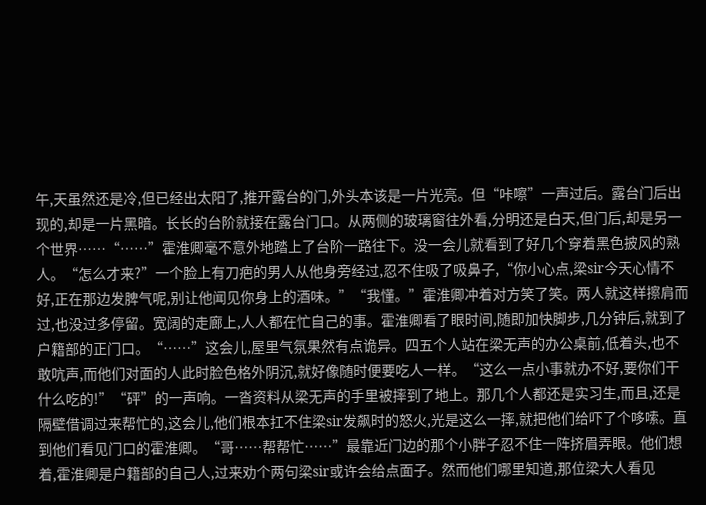午,天虽然还是冷,但已经出太阳了,推开露台的门,外头本该是一片光亮。但“咔嚓”一声过后。露台门后出现的,却是一片黑暗。长长的台阶就接在露台门口。从两侧的玻璃窗往外看,分明还是白天,但门后,却是另一个世界……“……”霍淮卿毫不意外地踏上了台阶一路往下。没一会儿就看到了好几个穿着黑色披风的熟人。“怎么才来?”一个脸上有刀疤的男人从他身旁经过,忍不住吸了吸鼻子,“你小心点,梁sir今天心情不好,正在那边发脾气呢,别让他闻见你身上的酒味。”“我懂。”霍淮卿冲着对方笑了笑。两人就这样擦肩而过,也没过多停留。宽阔的走廊上,人人都在忙自己的事。霍淮卿看了眼时间,随即加快脚步,几分钟后,就到了户籍部的正门口。“……”这会儿,屋里气氛果然有点诡异。四五个人站在梁无声的办公桌前,低着头,也不敢吭声,而他们对面的人此时脸色格外阴沉,就好像随时便要吃人一样。“这么一点小事就办不好,要你们干什么吃的!”“砰”的一声响。一沓资料从梁无声的手里被摔到了地上。那几个人都还是实习生,而且,还是隔壁借调过来帮忙的,这会儿,他们根本扛不住梁sir发飙时的怒火,光是这么一摔,就把他们给吓了个哆嗦。直到他们看见门口的霍淮卿。“哥……帮帮忙……”最靠近门边的那个小胖子忍不住一阵挤眉弄眼。他们想着,霍淮卿是户籍部的自己人,过来劝个两句梁sir或许会给点面子。然而他们哪里知道,那位梁大人看见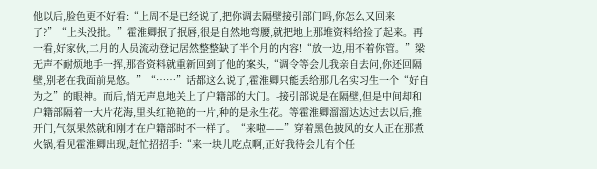他以后,脸色更不好看:“上周不是已经说了,把你调去隔壁接引部门吗,你怎么又回来了?”“上头没批。”霍淮卿抿了抿唇,很是自然地弯腰,就把地上那堆资料给捡了起来。再一看,好家伙,二月的人员流动登记居然整整缺了半个月的内容!“放一边,用不着你管。”梁无声不耐烦地手一挥,那沓资料就重新回到了他的案头,“调令等会儿我亲自去问,你还回隔壁,别老在我面前晃悠。”“……”话都这么说了,霍淮卿只能丢给那几名实习生一个“好自为之”的眼神。而后,悄无声息地关上了户籍部的大门。-接引部说是在隔壁,但是中间却和户籍部隔着一大片花海,里头红艳艳的一片,种的是永生花。等霍淮卿溜溜达达过去以后,推开门,气氛果然就和刚才在户籍部时不一样了。“来啦——”穿着黑色披风的女人正在那煮火锅,看见霍淮卿出现,赶忙招招手:“来一块儿吃点啊,正好我待会儿有个任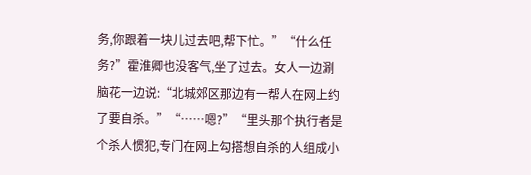务,你跟着一块儿过去吧,帮下忙。”“什么任务?”霍淮卿也没客气,坐了过去。女人一边涮脑花一边说:“北城郊区那边有一帮人在网上约了要自杀。”“……嗯?”“里头那个执行者是个杀人惯犯,专门在网上勾搭想自杀的人组成小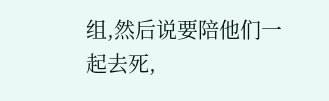组,然后说要陪他们一起去死,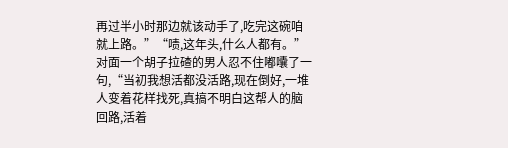再过半小时那边就该动手了,吃完这碗咱就上路。”“啧,这年头,什么人都有。”对面一个胡子拉碴的男人忍不住嘟囔了一句,“当初我想活都没活路,现在倒好,一堆人变着花样找死,真搞不明白这帮人的脑回路,活着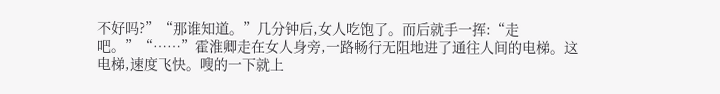不好吗?”“那谁知道。”几分钟后,女人吃饱了。而后就手一挥:“走吧。”“……”霍淮卿走在女人身旁,一路畅行无阻地进了通往人间的电梯。这电梯,速度飞快。嗖的一下就上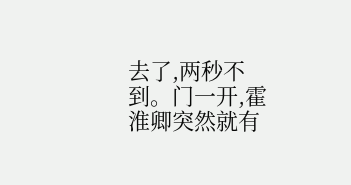去了,两秒不到。门一开,霍淮卿突然就有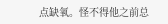点缺氧。怪不得他之前总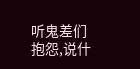听鬼差们抱怨,说什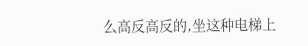么高反高反的,坐这种电梯上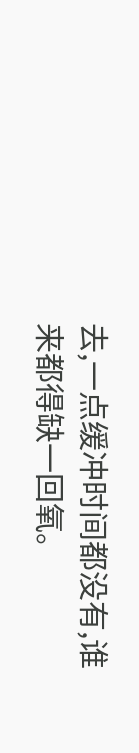去,一点缓冲时间都没有,谁来都得缺一回氧。